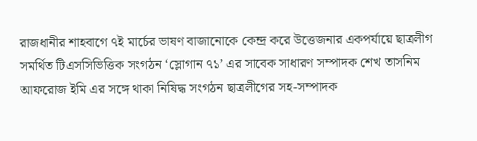রাজধানীর শাহবাগে ৭ই মার্চের ভাষণ বাজানোকে কেন্দ্র করে উত্তেজনার একপর্যায়ে ছাত্রলীগ সমর্থিত টিএসসিভিত্তিক সংগঠন ‘স্লোগান ৭১’ এর সাবেক সাধারণ সম্পাদক শেখ তাসনিম আফরোজ ইমি এর সঙ্গে থাকা নিষিদ্ধ সংগঠন ছাত্রলীগের সহ-সম্পাদক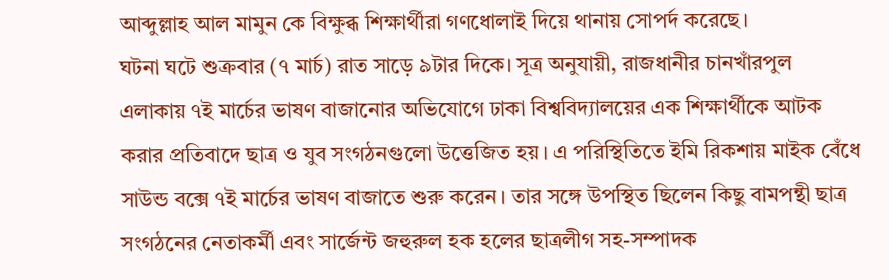আব্দুল্লাহ আল মামুন কে বিক্ষুব্ধ শিক্ষার্থীরা গণধোলাই দিয়ে থানায় সোপর্দ করেছে।
ঘটনা ঘটে শুক্রবার (৭ মার্চ) রাত সাড়ে ৯টার দিকে। সূত্র অনুযায়ী, রাজধানীর চানখাঁরপুল এলাকায় ৭ই মার্চের ভাষণ বাজানোর অভিযোগে ঢাকা বিশ্ববিদ্যালয়ের এক শিক্ষার্থীকে আটক করার প্রতিবাদে ছাত্র ও যুব সংগঠনগুলো উত্তেজিত হয়। এ পরিস্থিতিতে ইমি রিকশায় মাইক বেঁধে সাউন্ড বক্সে ৭ই মার্চের ভাষণ বাজাতে শুরু করেন। তার সঙ্গে উপস্থিত ছিলেন কিছু বামপন্থী ছাত্র সংগঠনের নেতাকর্মী এবং সার্জেন্ট জহুরুল হক হলের ছাত্রলীগ সহ-সম্পাদক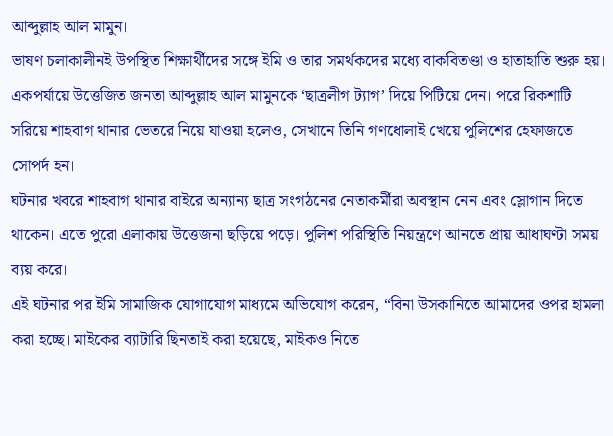আব্দুল্লাহ আল মামুন।
ভাষণ চলাকালীনই উপস্থিত শিক্ষার্থীদের সঙ্গে ইমি ও তার সমর্থকদের মধ্যে বাকবিতণ্ডা ও হাতাহাতি শুরু হয়। একপর্যায়ে উত্তেজিত জনতা আব্দুল্লাহ আল মামুনকে ‘ছাত্রলীগ ট্যাগ’ দিয়ে পিটিয়ে দেন। পরে রিকশাটি সরিয়ে শাহবাগ থানার ভেতরে নিয়ে যাওয়া হলেও, সেখানে তিনি গণধোলাই খেয়ে পুলিশের হেফাজতে সোপর্দ হন।
ঘটনার খবরে শাহবাগ থানার বাইরে অন্যান্য ছাত্র সংগঠনের নেতাকর্মীরা অবস্থান নেন এবং স্লোগান দিতে থাকেন। এতে পুরো এলাকায় উত্তেজনা ছড়িয়ে পড়ে। পুলিশ পরিস্থিতি নিয়ন্ত্রণে আনতে প্রায় আধাঘণ্টা সময় ব্যয় করে।
এই ঘটনার পর ইমি সামাজিক যোগাযোগ মাধ্যমে অভিযোগ করেন, “বিনা উসকানিতে আমাদের ওপর হামলা করা হচ্ছে। মাইকের ব্যাটারি ছিনতাই করা হয়েছে, মাইকও নিতে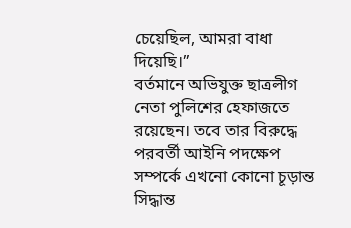চেয়েছিল, আমরা বাধা দিয়েছি।”
বর্তমানে অভিযুক্ত ছাত্রলীগ নেতা পুলিশের হেফাজতে রয়েছেন। তবে তার বিরুদ্ধে পরবর্তী আইনি পদক্ষেপ সম্পর্কে এখনো কোনো চূড়ান্ত সিদ্ধান্ত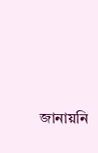জানায়নি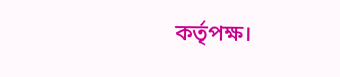কর্তৃপক্ষ।